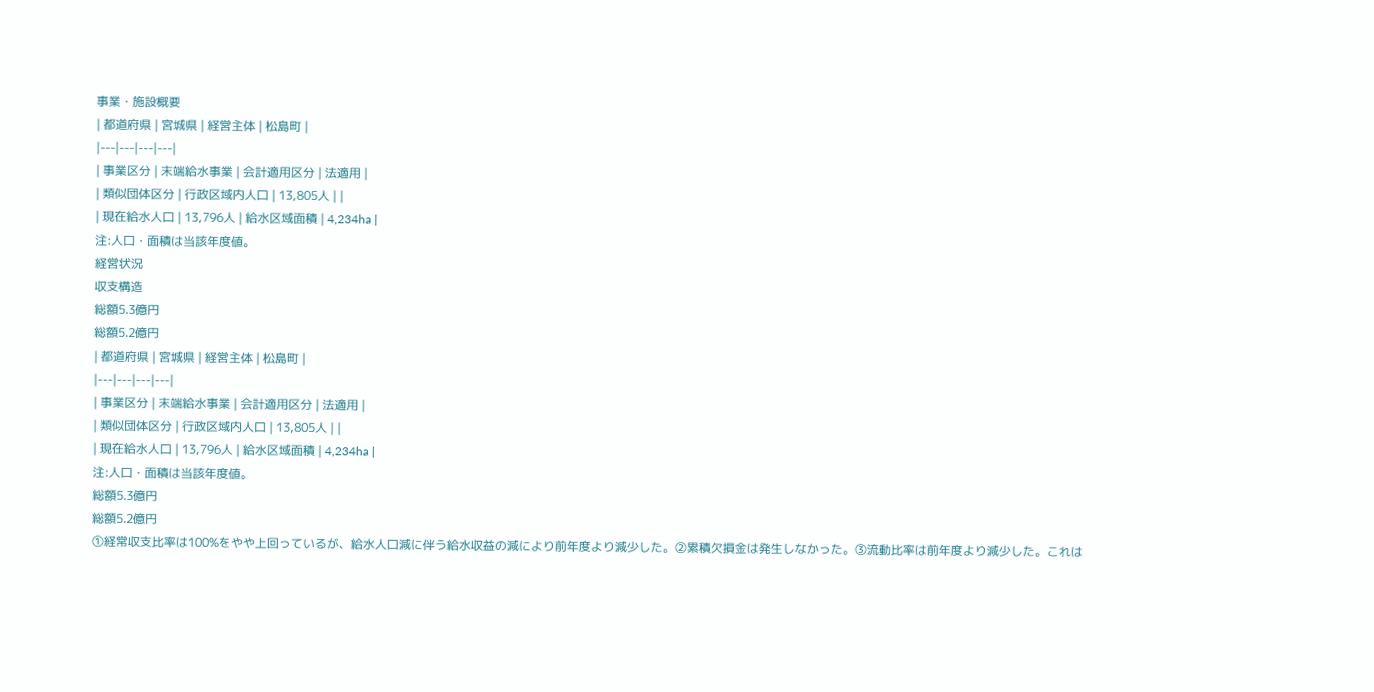事業・施設概要
| 都道府県 | 宮城県 | 経営主体 | 松島町 |
|---|---|---|---|
| 事業区分 | 末端給水事業 | 会計適用区分 | 法適用 |
| 類似団体区分 | 行政区域内人口 | 13,805人 | |
| 現在給水人口 | 13,796人 | 給水区域面積 | 4,234ha |
注:人口・面積は当該年度値。
経営状況
収支構造
総額5.3億円
総額5.2億円
| 都道府県 | 宮城県 | 経営主体 | 松島町 |
|---|---|---|---|
| 事業区分 | 末端給水事業 | 会計適用区分 | 法適用 |
| 類似団体区分 | 行政区域内人口 | 13,805人 | |
| 現在給水人口 | 13,796人 | 給水区域面積 | 4,234ha |
注:人口・面積は当該年度値。
総額5.3億円
総額5.2億円
①経常収支比率は100%をやや上回っているが、給水人口減に伴う給水収益の減により前年度より減少した。②累積欠損金は発生しなかった。③流動比率は前年度より減少した。これは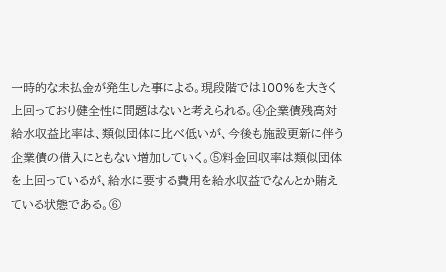一時的な未払金が発生した事による。現段階では100%を大きく上回っており健全性に問題はないと考えられる。④企業債残高対給水収益比率は、類似団体に比べ低いが、今後も施設更新に伴う企業債の借入にともない増加していく。⑤料金回収率は類似団体を上回っているが、給水に要する費用を給水収益でなんとか賄えている状態である。⑥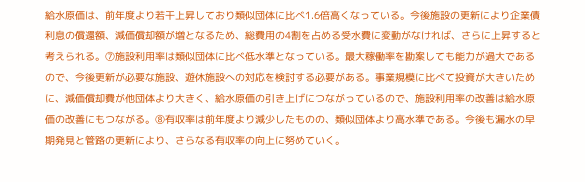給水原価は、前年度より若干上昇しており類似団体に比べ1.6倍高くなっている。今後施設の更新により企業債利息の償還額、減価償却額が増となるため、総費用の4割を占める受水費に変動がなければ、さらに上昇すると考えられる。⑦施設利用率は類似団体に比べ低水準となっている。最大稼働率を勘案しても能力が過大であるので、今後更新が必要な施設、遊休施設への対応を検討する必要がある。事業規模に比べて投資が大きいために、減価償却費が他団体より大きく、給水原価の引き上げにつながっているので、施設利用率の改善は給水原価の改善にもつながる。⑧有収率は前年度より減少したものの、類似団体より高水準である。今後も漏水の早期発見と管路の更新により、さらなる有収率の向上に努めていく。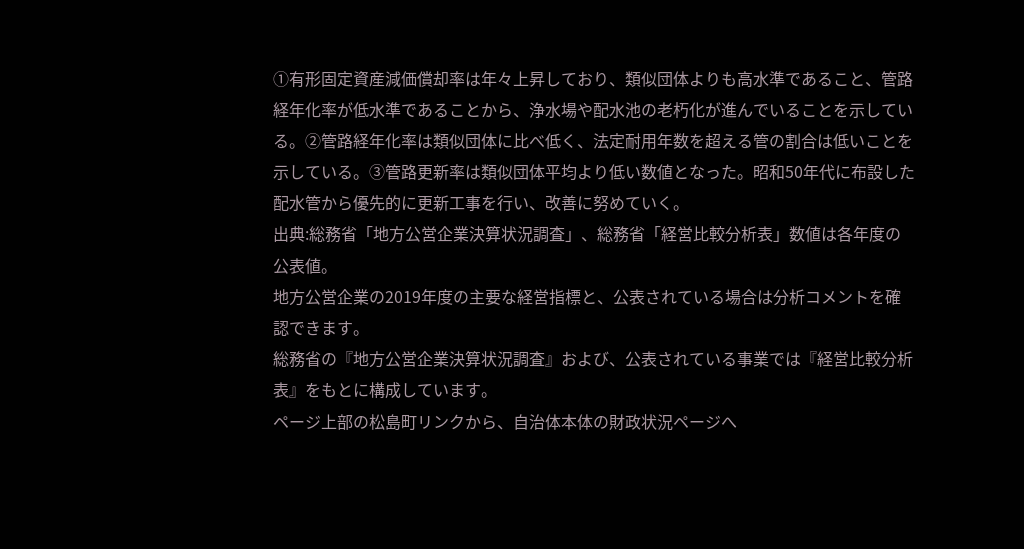①有形固定資産減価償却率は年々上昇しており、類似団体よりも高水準であること、管路経年化率が低水準であることから、浄水場や配水池の老朽化が進んでいることを示している。②管路経年化率は類似団体に比べ低く、法定耐用年数を超える管の割合は低いことを示している。③管路更新率は類似団体平均より低い数値となった。昭和50年代に布設した配水管から優先的に更新工事を行い、改善に努めていく。
出典:総務省「地方公営企業決算状況調査」、総務省「経営比較分析表」数値は各年度の公表値。
地方公営企業の2019年度の主要な経営指標と、公表されている場合は分析コメントを確認できます。
総務省の『地方公営企業決算状況調査』および、公表されている事業では『経営比較分析表』をもとに構成しています。
ページ上部の松島町リンクから、自治体本体の財政状況ページへ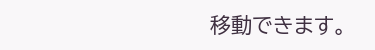移動できます。